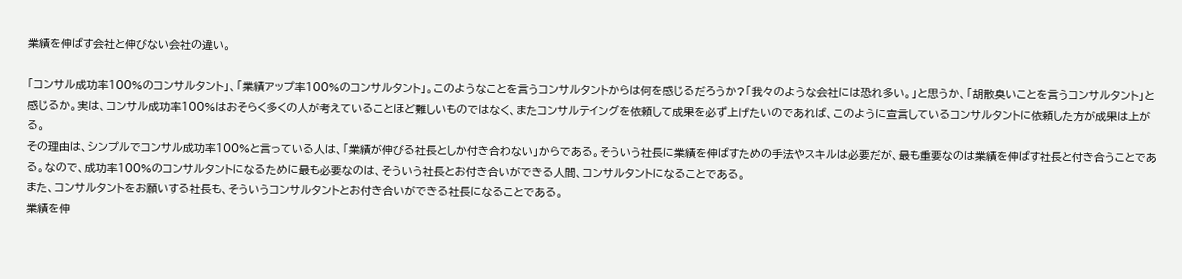業績を伸ばす会社と伸びない会社の違い。

「コンサル成功率100%のコンサルタント」、「業績アップ率100%のコンサルタント」。このようなことを言うコンサルタントからは何を感じるだろうか?「我々のような会社には恐れ多い。」と思うか、「胡散臭いことを言うコンサルタント」と感じるか。実は、コンサル成功率100%はおそらく多くの人が考えていることほど難しいものではなく、またコンサルテイングを依頼して成果を必ず上げたいのであれば、このように宣言しているコンサルタントに依頼した方が成果は上がる。
その理由は、シンプルでコンサル成功率100%と言っている人は、「業績が伸びる社長としか付き合わない」からである。そういう社長に業績を伸ばすための手法やスキルは必要だが、最も重要なのは業績を伸ばす社長と付き合うことである。なので、成功率100%のコンサルタントになるために最も必要なのは、そういう社長とお付き合いができる人間、コンサルタントになることである。
また、コンサルタントをお願いする社長も、そういうコンサルタントとお付き合いができる社長になることである。
業績を伸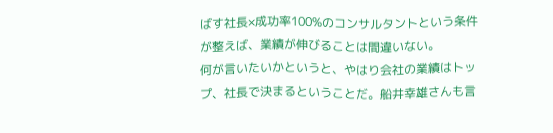ばす社長×成功率100%のコンサルタントという条件が整えば、業績が伸びることは間違いない。
何が言いたいかというと、やはり会社の業績はトップ、社長で決まるということだ。船井幸雄さんも言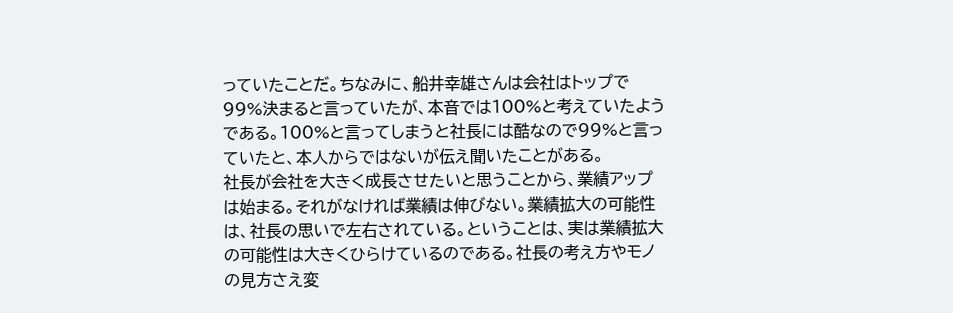っていたことだ。ちなみに、船井幸雄さんは会社はトップで99%決まると言っていたが、本音では100%と考えていたようである。100%と言ってしまうと社長には酷なので99%と言っていたと、本人からではないが伝え聞いたことがある。
社長が会社を大きく成長させたいと思うことから、業績アップは始まる。それがなければ業績は伸びない。業績拡大の可能性は、社長の思いで左右されている。ということは、実は業績拡大の可能性は大きくひらけているのである。社長の考え方やモノの見方さえ変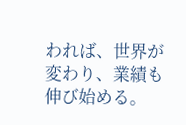われば、世界が変わり、業績も伸び始める。